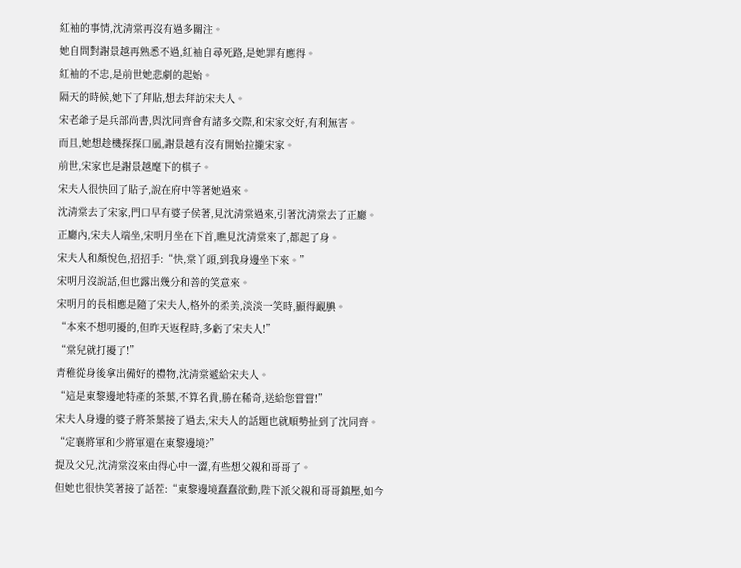紅袖的事情,沈清棠再沒有過多關注。
她自問對謝景越再熟悉不過,紅袖自尋死路,是她罪有應得。
紅袖的不忠,是前世她悲劇的起始。
隔天的時候,她下了拜貼,想去拜訪宋夫人。
宋老爺子是兵部尚書,與沈同齊會有諸多交際,和宋家交好,有利無害。
而且,她想趁機探探口風,謝景越有沒有開始拉攏宋家。
前世,宋家也是謝景越麾下的棋子。
宋夫人很快回了貼子,說在府中等著她過來。
沈清棠去了宋家,門口早有婆子侯著,見沈清棠過來,引著沈清棠去了正廳。
正廳內,宋夫人端坐,宋明月坐在下首,瞧見沈清棠來了,都起了身。
宋夫人和顏悅色,招招手:“快,棠丫頭,到我身邊坐下來。”
宋明月沒說話,但也露出幾分和善的笑意來。
宋明月的長相應是隨了宋夫人,格外的柔美,淡淡一笑時,顯得靦腆。
“本來不想叨擾的,但昨天返程時,多虧了宋夫人!”
“棠兒就打擾了!”
青稚從身後拿出備好的禮物,沈清棠遞給宋夫人。
“這是東黎邊地特產的茶葉,不算名貴,勝在稀奇,送給您嘗嘗!”
宋夫人身邊的婆子將茶葉接了過去,宋夫人的話題也就順勢扯到了沈同齊。
“定襄將軍和少將軍還在東黎邊境?”
提及父兄,沈清棠沒來由得心中一澀,有些想父親和哥哥了。
但她也很快笑著接了話茬:“東黎邊境蠢蠢欲動,陛下派父親和哥哥鎮壓,如今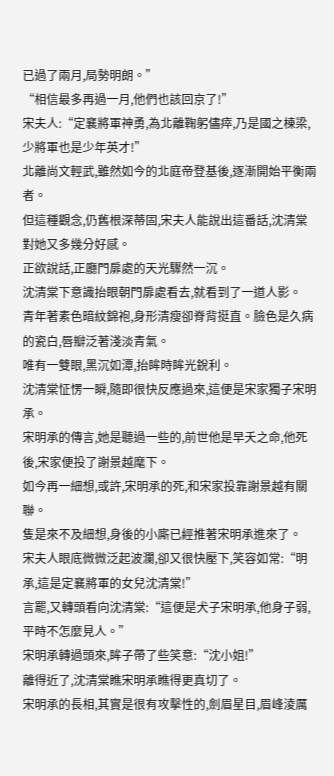已過了兩月,局勢明朗。”
“相信最多再過一月,他們也該回京了!”
宋夫人:“定襄將軍神勇,為北離鞠躬儘瘁,乃是國之棟梁,少將軍也是少年英才!”
北離尚文輕武,雖然如今的北庭帝登基後,逐漸開始平衡兩者。
但這種觀念,仍舊根深蒂固,宋夫人能說出這番話,沈清棠對她又多幾分好感。
正欲說話,正廳門扉處的天光驟然一沉。
沈清棠下意識抬眼朝門扉處看去,就看到了一道人影。
青年著素色暗紋錦袍,身形清瘦卻脊背挺直。臉色是久病的瓷白,唇瓣泛著淺淡青氣。
唯有一雙眼,黑沉如潭,抬眸時眸光銳利。
沈清棠怔愣一瞬,隨即很快反應過來,這便是宋家獨子宋明承。
宋明承的傳言,她是聽過一些的,前世他是早夭之命,他死後,宋家便投了謝景越麾下。
如今再一細想,或許,宋明承的死,和宋家投靠謝景越有關聯。
隻是來不及細想,身後的小廝已經推著宋明承進來了。
宋夫人眼底微微泛起波瀾,卻又很快壓下,笑容如常:“明承,這是定襄將軍的女兒沈清棠!”
言罷,又轉頭看向沈清棠:“這便是犬子宋明承,他身子弱,平時不怎麼見人。”
宋明承轉過頭來,眸子帶了些笑意:“沈小姐!”
離得近了,沈清棠瞧宋明承瞧得更真切了。
宋明承的長相,其實是很有攻擊性的,劍眉星目,眉峰淩厲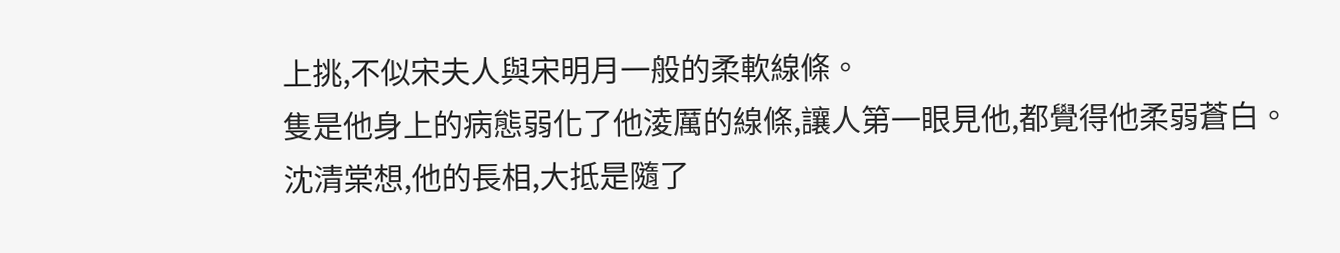上挑,不似宋夫人與宋明月一般的柔軟線條。
隻是他身上的病態弱化了他淩厲的線條,讓人第一眼見他,都覺得他柔弱蒼白。
沈清棠想,他的長相,大抵是隨了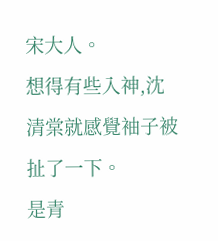宋大人。
想得有些入神,沈清棠就感覺袖子被扯了一下。
是青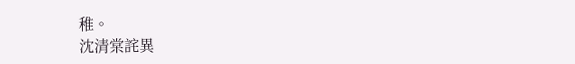稚。
沈清棠詫異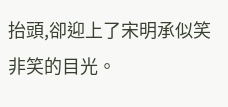抬頭,卻迎上了宋明承似笑非笑的目光。